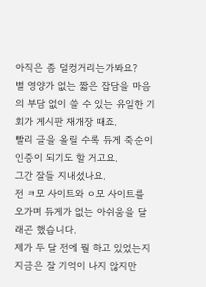아직은 좀 덜컹거리는가봐요?
별 영양가 없는 짧은 잡담을 마음의 부담 없이 쓸 수 있는 유일한 기회가 게시판 재개장 때죠.
빨리 글을 올릴 수록 듀게 죽순이 인증이 되기도 할 거고요.
그간 잘들 지내셨나요.
전 ㅋ모 사이트와 ㅇ모 사이트를 오가며 듀게가 없는 아쉬움을 달래곤 했습니다.
제가 두 달 전에 뭘 하고 있었는지 지금은 잘 기억이 나지 않지만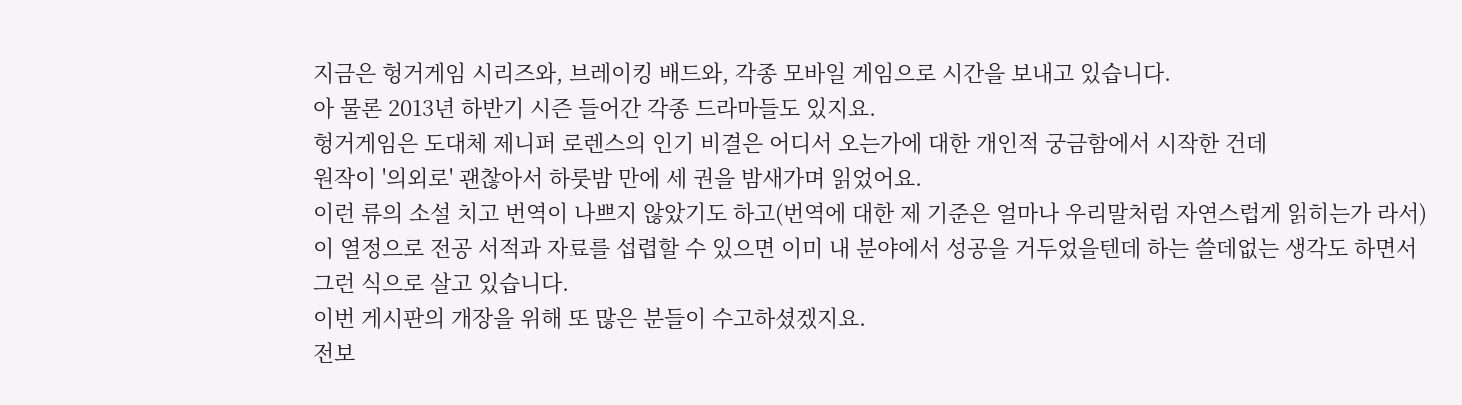지금은 헝거게임 시리즈와, 브레이킹 배드와, 각종 모바일 게임으로 시간을 보내고 있습니다.
아 물론 2013년 하반기 시즌 들어간 각종 드라마들도 있지요.
헝거게임은 도대체 제니퍼 로렌스의 인기 비결은 어디서 오는가에 대한 개인적 궁금함에서 시작한 건데
원작이 '의외로' 괜찮아서 하룻밤 만에 세 권을 밤새가며 읽었어요.
이런 류의 소설 치고 번역이 나쁘지 않았기도 하고(번역에 대한 제 기준은 얼마나 우리말처럼 자연스럽게 읽히는가 라서)
이 열정으로 전공 서적과 자료를 섭렵할 수 있으면 이미 내 분야에서 성공을 거두었을텐데 하는 쓸데없는 생각도 하면서
그런 식으로 살고 있습니다.
이번 게시판의 개장을 위해 또 많은 분들이 수고하셨겠지요.
전보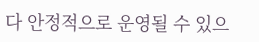다 안정적으로 운영될 수 있으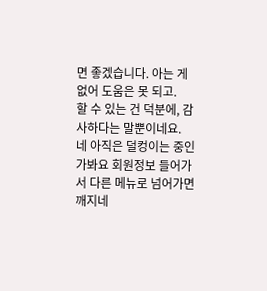면 좋겠습니다. 아는 게 없어 도움은 못 되고.
할 수 있는 건 덕분에, 감사하다는 말뿐이네요.
네 아직은 덜컹이는 중인가봐요 회원정보 들어가서 다른 메뉴로 넘어가면 깨지네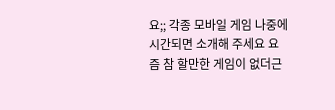요;; 각종 모바일 게임 나중에 시간되면 소개해 주세요 요즘 참 할만한 게임이 없더근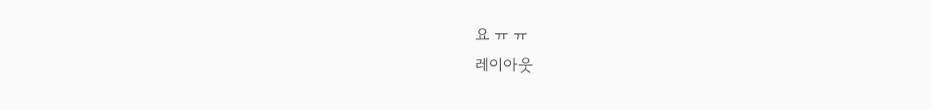요 ㅠ ㅠ
레이아웃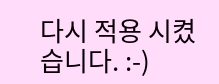다시 적용 시켰습니다. :-)